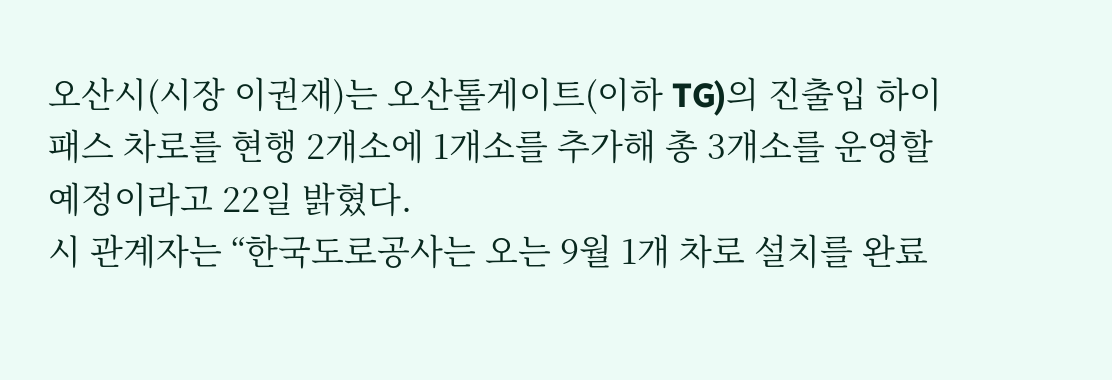오산시(시장 이권재)는 오산톨게이트(이하 TG)의 진출입 하이패스 차로를 현행 2개소에 1개소를 추가해 총 3개소를 운영할 예정이라고 22일 밝혔다.
시 관계자는 “한국도로공사는 오는 9월 1개 차로 설치를 완료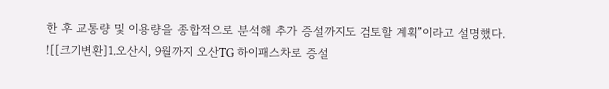한 후 교통량 및 이용량을 종합적으로 분석해 추가 증설까지도 검토할 계획”이라고 설명했다.
![[크기변환]1.오산시, 9월까지 오산TG 하이패스차로 증설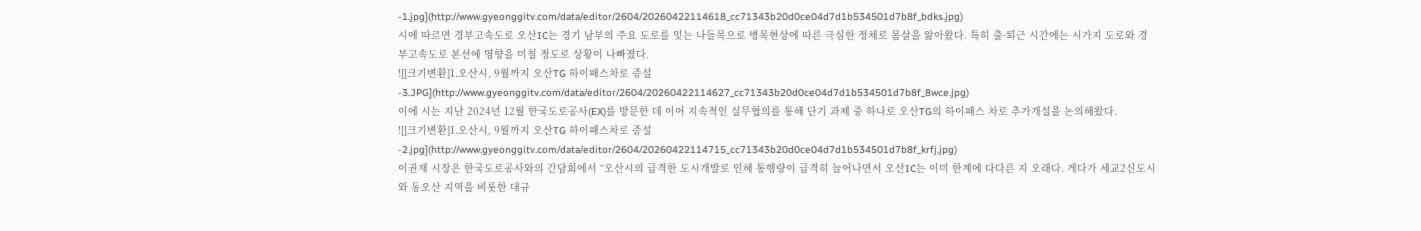-1.jpg](http://www.gyeonggitv.com/data/editor/2604/20260422114618_cc71343b20d0ce04d7d1b534501d7b8f_bdks.jpg)
시에 따르면 경부고속도로 오산IC는 경기 남부의 주요 도로를 잇는 나들목으로 병목현상에 따른 극심한 정체로 몸살을 앓아왔다. 특히 출·퇴근 시간에는 시가지 도로와 경부고속도로 본선에 영향을 미칠 정도로 상황이 나빠졌다.
![[크기변환]1.오산시, 9월까지 오산TG 하이패스차로 증설-3.JPG](http://www.gyeonggitv.com/data/editor/2604/20260422114627_cc71343b20d0ce04d7d1b534501d7b8f_8wce.jpg)
이에 시는 지난 2024년 12월 한국도로공사(EX)를 방문한 데 이어 지속적인 실무협의를 통해 단기 과제 중 하나로 오산TG의 하이패스 차로 추가개설을 논의해왔다.
![[크기변환]1.오산시, 9월까지 오산TG 하이패스차로 증설-2.jpg](http://www.gyeonggitv.com/data/editor/2604/20260422114715_cc71343b20d0ce04d7d1b534501d7b8f_krfj.jpg)
이권재 시장은 한국도로공사와의 간담회에서 “오산시의 급격한 도시개발로 인해 통행량이 급격히 늘어나면서 오산IC는 이미 한계에 다다른 지 오래다. 게다가 세교2신도시와 동오산 지역을 비롯한 대규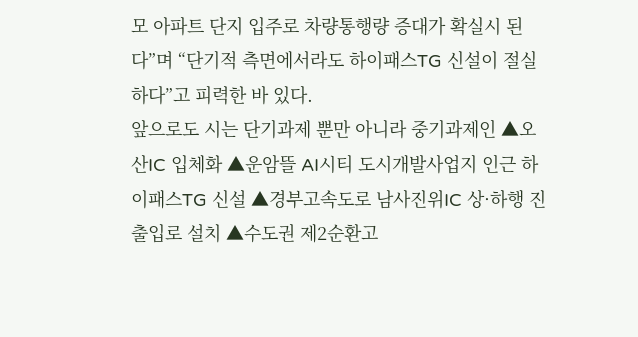모 아파트 단지 입주로 차량통행량 증대가 확실시 된다”며 “단기적 측면에서라도 하이패스TG 신설이 절실하다”고 피력한 바 있다.
앞으로도 시는 단기과제 뿐만 아니라 중기과제인 ▲오산IC 입체화 ▲운암뜰 AI시티 도시개발사업지 인근 하이패스TG 신설 ▲경부고속도로 남사진위IC 상·하행 진출입로 설치 ▲수도권 제2순환고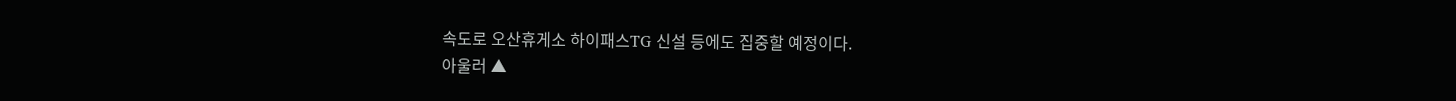속도로 오산휴게소 하이패스TG 신설 등에도 집중할 예정이다.
아울러 ▲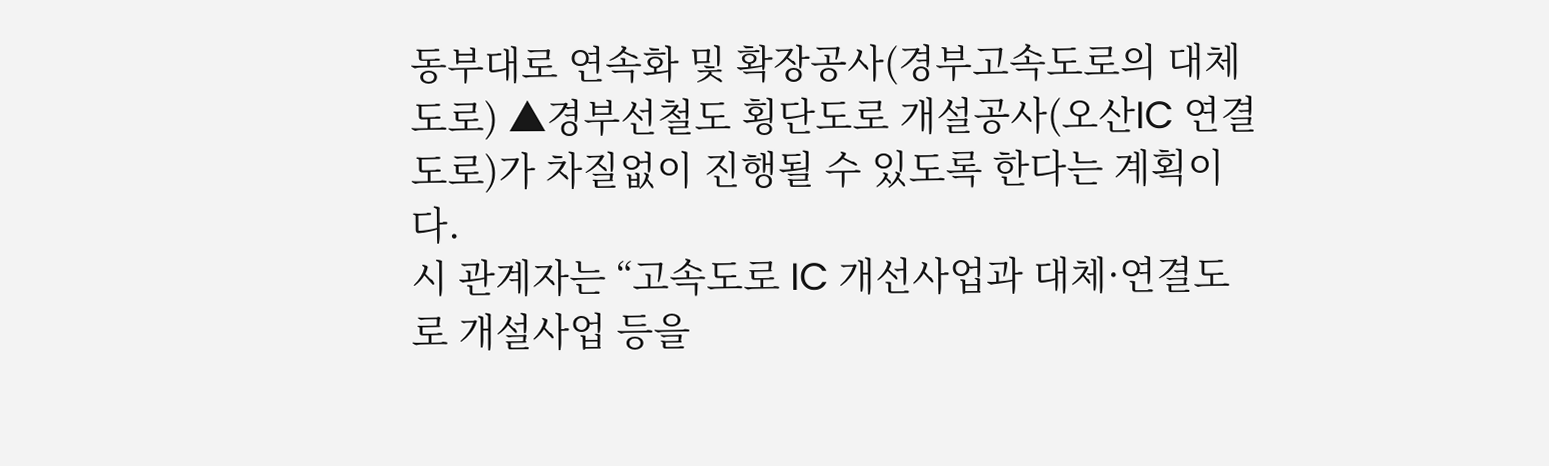동부대로 연속화 및 확장공사(경부고속도로의 대체도로) ▲경부선철도 횡단도로 개설공사(오산IC 연결도로)가 차질없이 진행될 수 있도록 한다는 계획이다.
시 관계자는 “고속도로 IC 개선사업과 대체·연결도로 개설사업 등을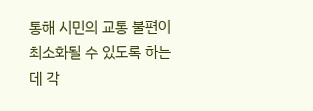통해 시민의 교통 불편이 최소화될 수 있도록 하는데 각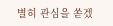별히 관심을 쏟겠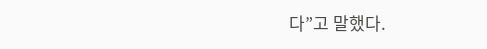다”고 말했다.